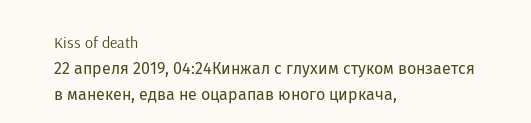Kiss of death
22 апреля 2019, 04:24Кинжал с глухим стуком вонзается в манекен, едва не оцарапав юного циркача,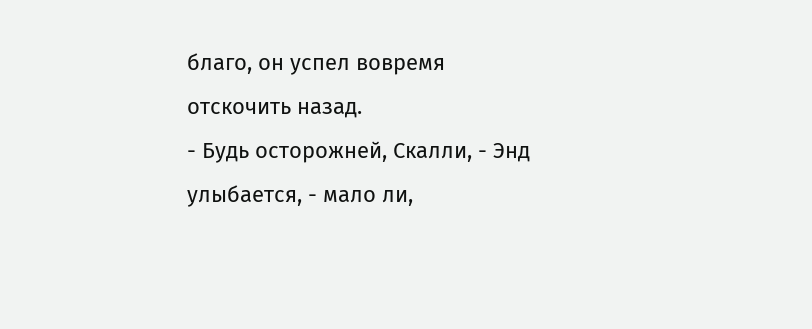благо, он успел вовремя отскочить назад.
- Будь осторожней, Скалли, - Энд улыбается, - мало ли,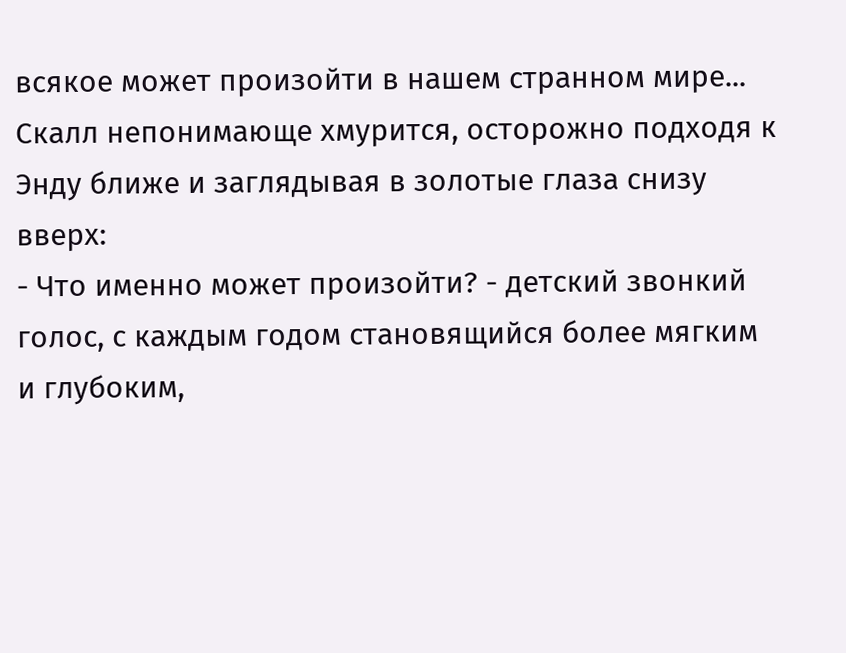всякое может произойти в нашем странном мире...
Скалл непонимающе хмурится, осторожно подходя к Энду ближе и заглядывая в золотые глаза снизу вверх:
- Что именно может произойти? - детский звонкий голос, с каждым годом становящийся более мягким и глубоким,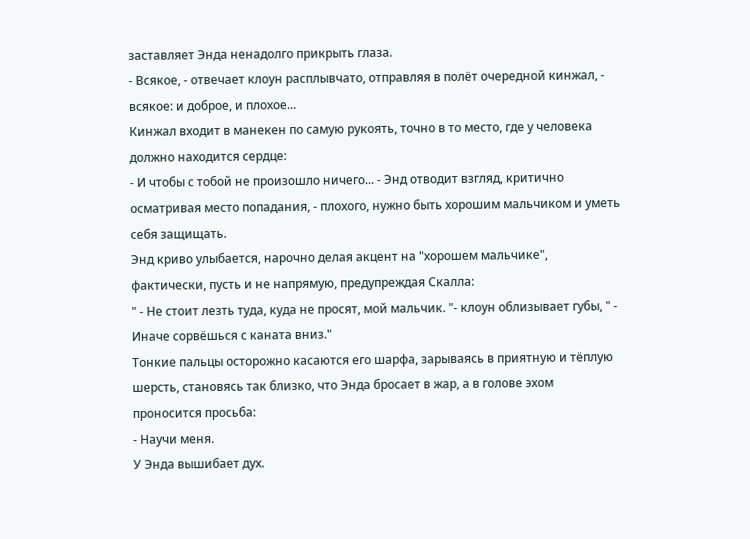заставляет Энда ненадолго прикрыть глаза.
- Всякое, - отвечает клоун расплывчато, отправляя в полёт очередной кинжал, - всякое: и доброе, и плохое...
Кинжал входит в манекен по самую рукоять, точно в то место, где у человека должно находится сердце:
- И чтобы с тобой не произошло ничего... - Энд отводит взгляд, критично осматривая место попадания, - плохого, нужно быть хорошим мальчиком и уметь себя защищать.
Энд криво улыбается, нарочно делая акцент на "хорошем мальчике", фактически, пусть и не напрямую, предупреждая Скалла:
" - Не стоит лезть туда, куда не просят, мой мальчик. "- клоун облизывает губы, " - Иначе сорвёшься с каната вниз."
Тонкие пальцы осторожно касаются его шарфа, зарываясь в приятную и тёплую шерсть, становясь так близко, что Энда бросает в жар, а в голове эхом проносится просьба:
- Научи меня.
У Энда вышибает дух.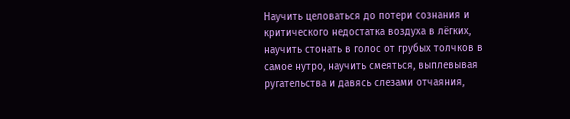Научить целоваться до потери сознания и критического недостатка воздуха в лёгких, научить стонать в голос от грубых толчков в самое нутро, научить смеяться, выплевывая ругательства и давясь слезами отчаяния,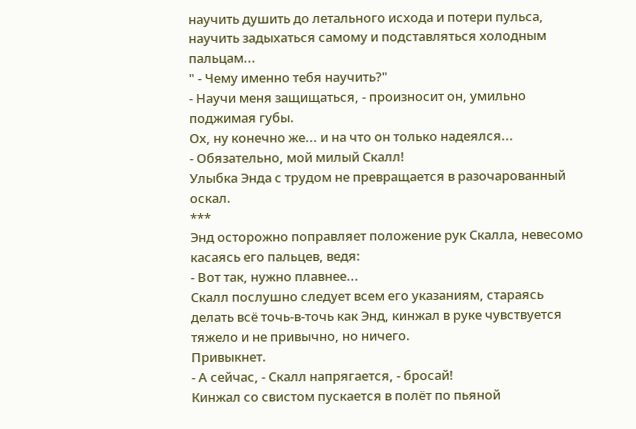научить душить до летального исхода и потери пульса, научить задыхаться самому и подставляться холодным пальцам...
" - Чему именно тебя научить?"
- Научи меня защищаться, - произносит он, умильно поджимая губы.
Ох, ну конечно же... и на что он только надеялся...
- Обязательно, мой милый Скалл!
Улыбка Энда с трудом не превращается в разочарованный оскал.
***
Энд осторожно поправляет положение рук Скалла, невесомо касаясь его пальцев, ведя:
- Вот так, нужно плавнее...
Скалл послушно следует всем его указаниям, стараясь делать всё точь-в-точь как Энд, кинжал в руке чувствуется тяжело и не привычно, но ничего.
Привыкнет.
- А сейчас, - Скалл напрягается, - бросай!
Кинжал со свистом пускается в полёт по пьяной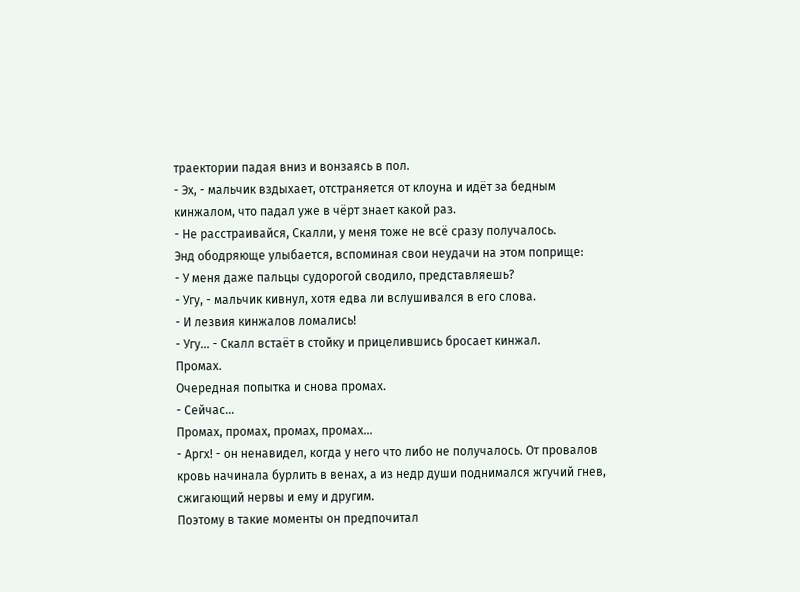траектории падая вниз и вонзаясь в пол.
- Эх, - мальчик вздыхает, отстраняется от клоуна и идёт за бедным кинжалом, что падал уже в чёрт знает какой раз.
- Не расстраивайся, Скалли, у меня тоже не всё сразу получалось.
Энд ободряюще улыбается, вспоминая свои неудачи на этом поприще:
- У меня даже пальцы судорогой сводило, представляешь?
- Угу, - мальчик кивнул, хотя едва ли вслушивался в его слова.
- И лезвия кинжалов ломались!
- Угу... - Скалл встаёт в стойку и прицелившись бросает кинжал.
Промах.
Очередная попытка и снова промах.
- Сейчас...
Промах, промах, промах, промах...
- Аргх! - он ненавидел, когда у него что либо не получалось. От провалов кровь начинала бурлить в венах, а из недр души поднимался жгучий гнев, сжигающий нервы и ему и другим.
Поэтому в такие моменты он предпочитал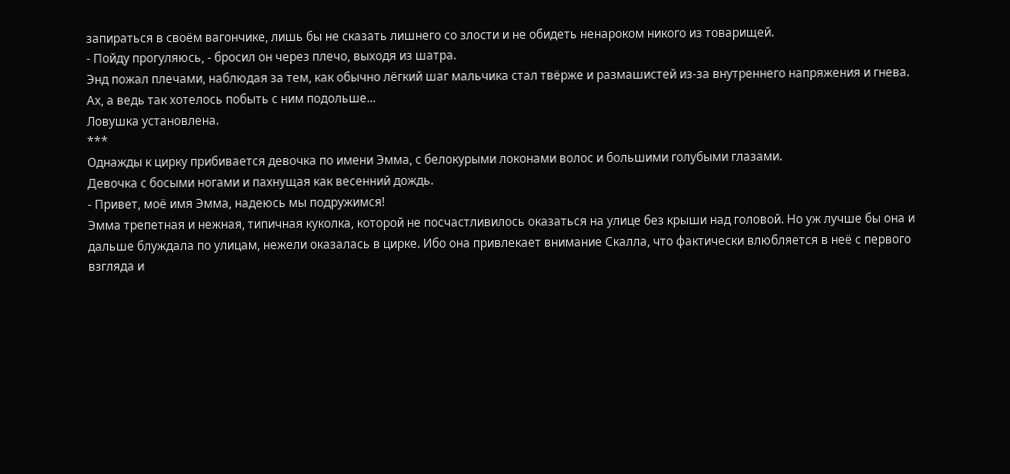запираться в своём вагончике, лишь бы не сказать лишнего со злости и не обидеть ненароком никого из товарищей.
- Пойду прогуляюсь, - бросил он через плечо, выходя из шатра.
Энд пожал плечами, наблюдая за тем, как обычно лёгкий шаг мальчика стал твёрже и размашистей из-за внутреннего напряжения и гнева.
Ах, а ведь так хотелось побыть с ним подольше...
Ловушка установлена.
***
Однажды к цирку прибивается девочка по имени Эмма, с белокурыми локонами волос и большими голубыми глазами.
Девочка с босыми ногами и пахнущая как весенний дождь.
- Привет, моё имя Эмма, надеюсь мы подружимся!
Эмма трепетная и нежная, типичная куколка, которой не посчастливилось оказаться на улице без крыши над головой. Но уж лучше бы она и дальше блуждала по улицам, нежели оказалась в цирке. Ибо она привлекает внимание Скалла, что фактически влюбляется в неё с первого взгляда и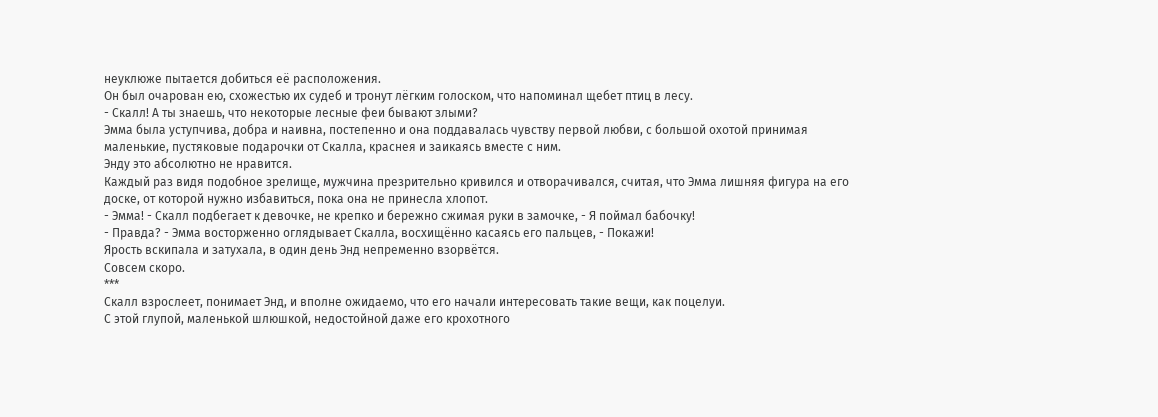неуклюже пытается добиться её расположения.
Он был очарован ею, схожестью их судеб и тронут лёгким голоском, что напоминал щебет птиц в лесу.
- Скалл! А ты знаешь, что некоторые лесные феи бывают злыми?
Эмма была уступчива, добра и наивна, постепенно и она поддавалась чувству первой любви, с большой охотой принимая маленькие, пустяковые подарочки от Скалла, краснея и заикаясь вместе с ним.
Энду это абсолютно не нравится.
Каждый раз видя подобное зрелище, мужчина презрительно кривился и отворачивался, считая, что Эмма лишняя фигура на его доске, от которой нужно избавиться, пока она не принесла хлопот.
- Эмма! - Скалл подбегает к девочке, не крепко и бережно сжимая руки в замочке, - Я поймал бабочку!
- Правда? - Эмма восторженно оглядывает Скалла, восхищённо касаясь его пальцев, - Покажи!
Ярость вскипала и затухала, в один день Энд непременно взорвётся.
Совсем скоро.
***
Скалл взрослеет, понимает Энд, и вполне ожидаемо, что его начали интересовать такие вещи, как поцелуи.
С этой глупой, маленькой шлюшкой, недостойной даже его крохотного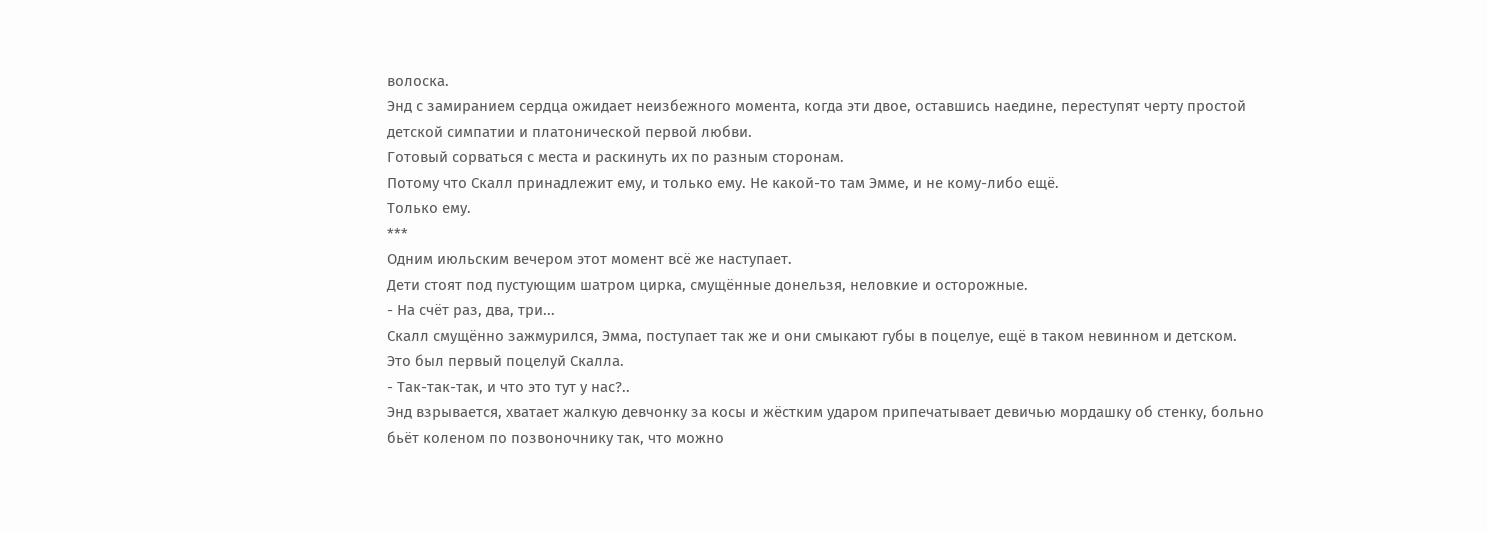волоска.
Энд с замиранием сердца ожидает неизбежного момента, когда эти двое, оставшись наедине, переступят черту простой детской симпатии и платонической первой любви.
Готовый сорваться с места и раскинуть их по разным сторонам.
Потому что Скалл принадлежит ему, и только ему. Не какой-то там Эмме, и не кому-либо ещё.
Только ему.
***
Одним июльским вечером этот момент всё же наступает.
Дети стоят под пустующим шатром цирка, смущённые донельзя, неловкие и осторожные.
- На счёт раз, два, три...
Скалл смущённо зажмурился, Эмма, поступает так же и они смыкают губы в поцелуе, ещё в таком невинном и детском.
Это был первый поцелуй Скалла.
- Так-так-так, и что это тут у нас?..
Энд взрывается, хватает жалкую девчонку за косы и жёстким ударом припечатывает девичью мордашку об стенку, больно бьёт коленом по позвоночнику так, что можно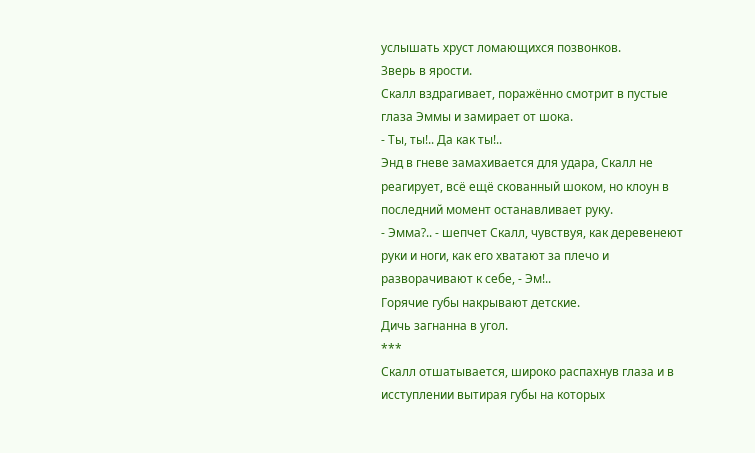услышать хруст ломающихся позвонков.
Зверь в ярости.
Скалл вздрагивает, поражённо смотрит в пустые глаза Эммы и замирает от шока.
- Ты, ты!.. Да как ты!..
Энд в гневе замахивается для удара, Скалл не реагирует, всё ещё скованный шоком, но клоун в последний момент останавливает руку.
- Эмма?.. - шепчет Скалл, чувствуя, как деревенеют руки и ноги, как его хватают за плечо и разворачивают к себе, - Эм!..
Горячие губы накрывают детские.
Дичь загнанна в угол.
***
Скалл отшатывается, широко распахнув глаза и в исступлении вытирая губы на которых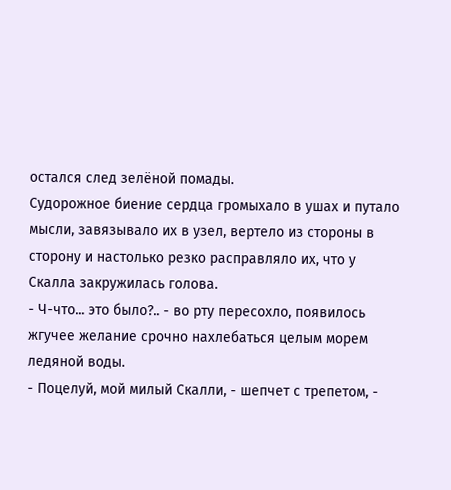остался след зелёной помады.
Судорожное биение сердца громыхало в ушах и путало мысли, завязывало их в узел, вертело из стороны в сторону и настолько резко расправляло их, что у Скалла закружилась голова.
- Ч-что... это было?.. - во рту пересохло, появилось жгучее желание срочно нахлебаться целым морем ледяной воды.
- Поцелуй, мой милый Скалли, - шепчет с трепетом, -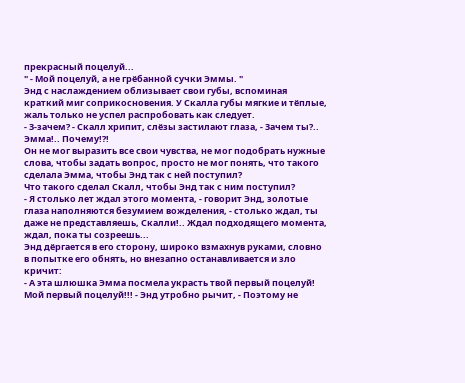прекрасный поцелуй...
" - Мой поцелуй, а не грёбанной сучки Эммы. "
Энд с наслаждением облизывает свои губы, вспоминая краткий миг соприкосновения. У Скалла губы мягкие и тёплые, жаль только не успел распробовать как следует.
- З-зачем? - Скалл хрипит, слёзы застилают глаза, - Зачем ты?.. Эмма!.. Почему!?!
Он не мог выразить все свои чувства, не мог подобрать нужные слова, чтобы задать вопрос, просто не мог понять, что такого сделала Эмма, чтобы Энд так с ней поступил?
Что такого сделал Скалл, чтобы Энд так с ним поступил?
- Я столько лет ждал этого момента, - говорит Энд, золотые глаза наполняются безумием вожделения, - столько ждал, ты даже не представляешь, Скалли!.. Ждал подходящего момента, ждал, пока ты созреешь...
Энд дёргается в его сторону, широко взмахнув руками, словно в попытке его обнять, но внезапно останавливается и зло кричит:
- А эта шлюшка Эмма посмела украсть твой первый поцелуй! Мой первый поцелуй!!! - Энд утробно рычит, - Поэтому не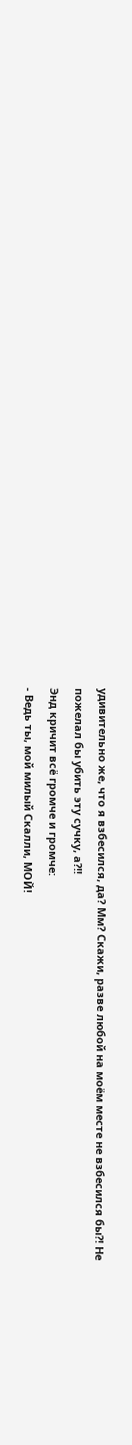удивительно же, что я взбесился, да? Мм? Скажи, разве любой на моём месте не взбесился бы?! Не пожелал бы убить эту сучку, а?!!
Энд кричит всё громче и громче:
- Ведь ты, мой милый Скалли, МОЙ!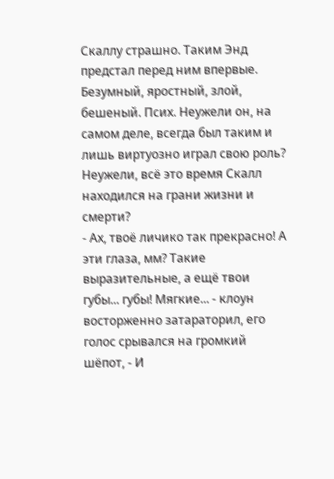Скаллу страшно. Таким Энд предстал перед ним впервые. Безумный, яростный, злой, бешеный. Псих. Неужели он, на самом деле, всегда был таким и лишь виртуозно играл свою роль? Неужели, всё это время Скалл находился на грани жизни и смерти?
- Ах, твоё личико так прекрасно! А эти глаза, мм? Такие выразительные, а ещё твои губы... губы! Мягкие... - клоун восторженно затараторил, его голос срывался на громкий шёпот, - И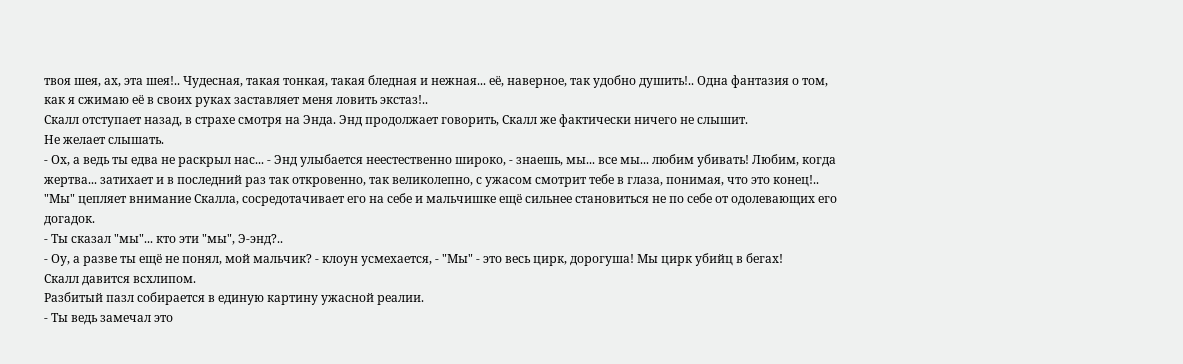твоя шея, ах, эта шея!.. Чудесная, такая тонкая, такая бледная и нежная... её, наверное, так удобно душить!.. Одна фантазия о том, как я сжимаю её в своих руках заставляет меня ловить экстаз!..
Скалл отступает назад, в страхе смотря на Энда. Энд продолжает говорить, Скалл же фактически ничего не слышит.
Не желает слышать.
- Ох, а ведь ты едва не раскрыл нас... - Энд улыбается неестественно широко, - знаешь, мы... все мы... любим убивать! Любим, когда жертва... затихает и в последний раз так откровенно, так великолепно, с ужасом смотрит тебе в глаза, понимая, что это конец!..
"Мы" цепляет внимание Скалла, сосредотачивает его на себе и мальчишке ещё сильнее становиться не по себе от одолевающих его догадок.
- Ты сказал "мы"... кто эти "мы", Э-энд?..
- Оу, а разве ты ещё не понял, мой мальчик? - клоун усмехается, - "Мы" - это весь цирк, дорогуша! Мы цирк убийц в бегах!
Скалл давится всхлипом.
Разбитый пазл собирается в единую картину ужасной реалии.
- Ты ведь замечал это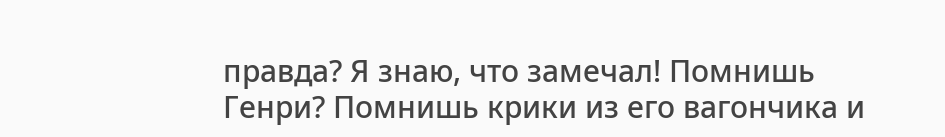правда? Я знаю, что замечал! Помнишь Генри? Помнишь крики из его вагончика и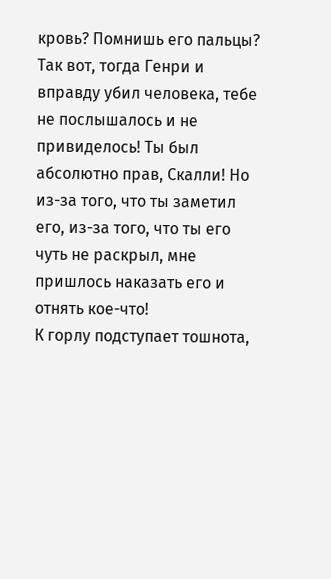кровь? Помнишь его пальцы? Так вот, тогда Генри и вправду убил человека, тебе не послышалось и не привиделось! Ты был абсолютно прав, Скалли! Но из-за того, что ты заметил его, из-за того, что ты его чуть не раскрыл, мне пришлось наказать его и отнять кое-что!
К горлу подступает тошнота,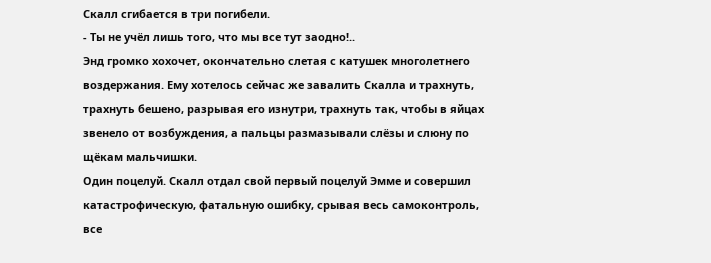Скалл сгибается в три погибели.
- Ты не учёл лишь того, что мы все тут заодно!..
Энд громко хохочет, окончательно слетая с катушек многолетнего воздержания. Ему хотелось сейчас же завалить Скалла и трахнуть, трахнуть бешено, разрывая его изнутри, трахнуть так, чтобы в яйцах звенело от возбуждения, а пальцы размазывали слёзы и слюну по щёкам мальчишки.
Один поцелуй. Скалл отдал свой первый поцелуй Эмме и совершил катастрофическую, фатальную ошибку, срывая весь самоконтроль, все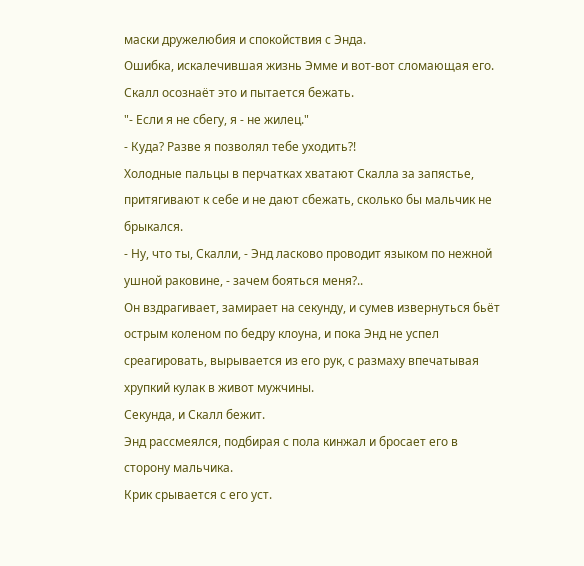маски дружелюбия и спокойствия с Энда.
Ошибка, искалечившая жизнь Эмме и вот-вот сломающая его.
Скалл осознаёт это и пытается бежать.
"- Если я не сбегу, я - не жилец."
- Куда? Разве я позволял тебе уходить?!
Холодные пальцы в перчатках хватают Скалла за запястье, притягивают к себе и не дают сбежать, сколько бы мальчик не брыкался.
- Ну, что ты, Скалли, - Энд ласково проводит языком по нежной ушной раковине, - зачем бояться меня?..
Он вздрагивает, замирает на секунду, и сумев извернуться бьёт острым коленом по бедру клоуна, и пока Энд не успел среагировать, вырывается из его рук, с размаху впечатывая хрупкий кулак в живот мужчины.
Секунда, и Скалл бежит.
Энд рассмеялся, подбирая с пола кинжал и бросает его в сторону мальчика.
Крик срывается с его уст.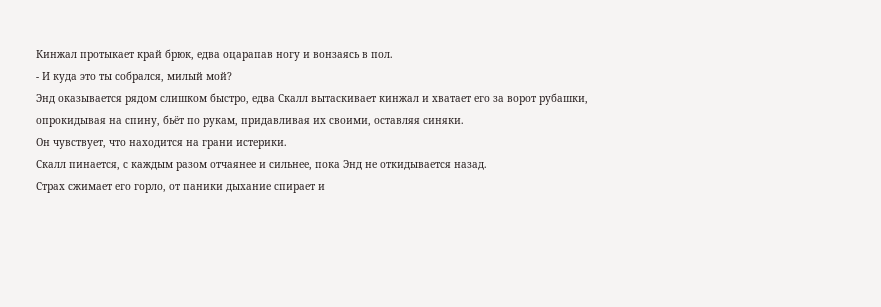Кинжал протыкает край брюк, едва оцарапав ногу и вонзаясь в пол.
- И куда это ты собрался, милый мой?
Энд оказывается рядом слишком быстро, едва Скалл вытаскивает кинжал и хватает его за ворот рубашки, опрокидывая на спину, бьёт по рукам, придавливая их своими, оставляя синяки.
Он чувствует, что находится на грани истерики.
Скалл пинается, с каждым разом отчаянее и сильнее, пока Энд не откидывается назад.
Страх сжимает его горло, от паники дыхание спирает и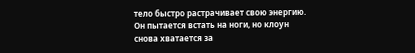тело быстро растрачивает свою энергию.
Он пытается встать на ноги, но клоун снова хватается за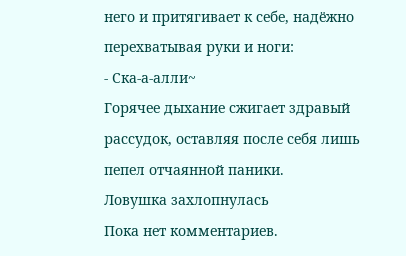него и притягивает к себе, надёжно перехватывая руки и ноги:
- Ска-а-алли~
Горячее дыхание сжигает здравый рассудок, оставляя после себя лишь пепел отчаянной паники.
Ловушка захлопнулась
Пока нет комментариев.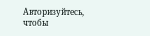Авторизуйтесь, чтобы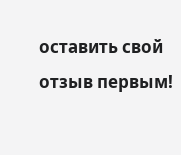оставить свой отзыв первым!